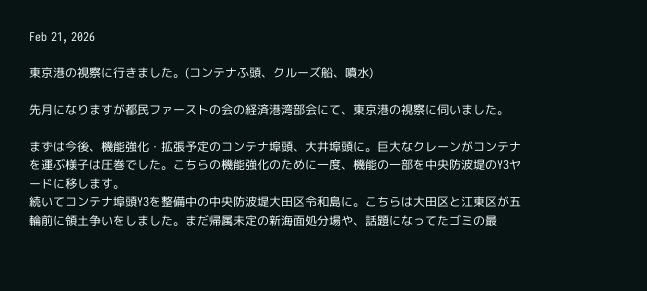Feb 21, 2026

東京港の視察に行きました。(コンテナふ頭、クルーズ船、噴水)

先月になりますが都民ファーストの会の経済港湾部会にて、東京港の視察に伺いました。

まずは今後、機能強化・拡張予定のコンテナ埠頭、大井埠頭に。巨大なクレーンがコンテナを運ぶ様子は圧巻でした。こちらの機能強化のために一度、機能の一部を中央防波堤のY3ヤードに移します。
続いてコンテナ埠頭Y3を整備中の中央防波堤大田区令和島に。こちらは大田区と江東区が五輪前に領土争いをしました。まだ帰属未定の新海面処分場や、話題になってたゴミの最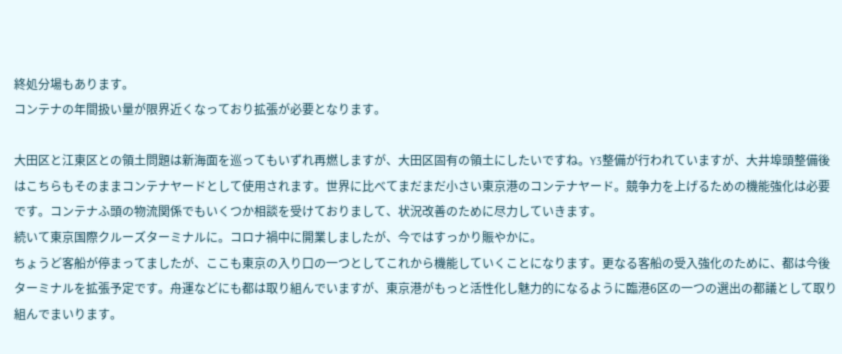終処分場もあります。
コンテナの年間扱い量が限界近くなっており拡張が必要となります。

大田区と江東区との領土問題は新海面を巡ってもいずれ再燃しますが、大田区固有の領土にしたいですね。Y3整備が行われていますが、大井埠頭整備後はこちらもそのままコンテナヤードとして使用されます。世界に比べてまだまだ小さい東京港のコンテナヤード。競争力を上げるための機能強化は必要です。コンテナふ頭の物流関係でもいくつか相談を受けておりまして、状況改善のために尽力していきます。
続いて東京国際クルーズターミナルに。コロナ禍中に開業しましたが、今ではすっかり賑やかに。
ちょうど客船が停まってましたが、ここも東京の入り口の一つとしてこれから機能していくことになります。更なる客船の受入強化のために、都は今後ターミナルを拡張予定です。舟運などにも都は取り組んでいますが、東京港がもっと活性化し魅力的になるように臨港6区の一つの選出の都議として取り組んでまいります。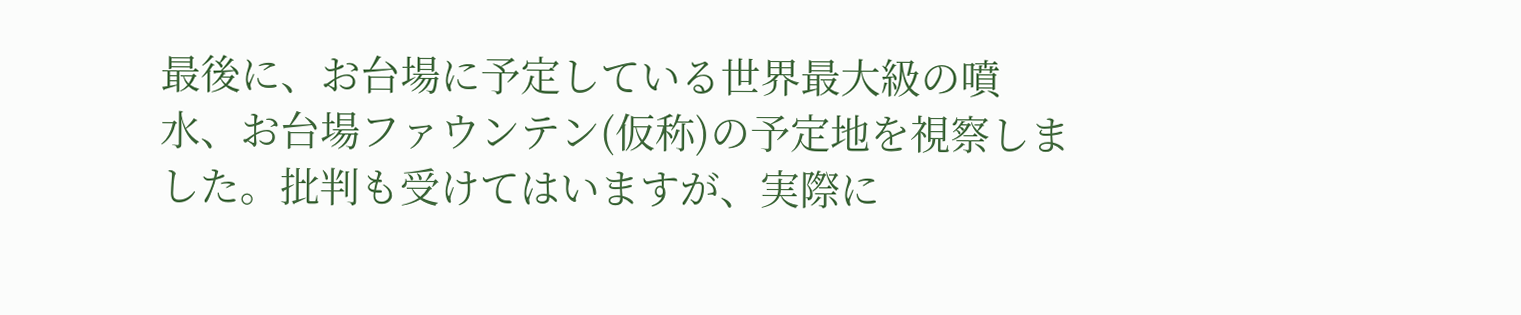最後に、お台場に予定している世界最大級の噴水、お台場ファウンテン(仮称)の予定地を視察しました。批判も受けてはいますが、実際に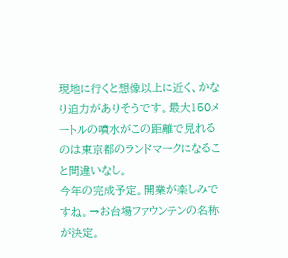現地に行くと想像以上に近く、かなり迫力がありそうです。最大150メートルの噴水がこの距離で見れるのは東京都のランドマークになること間違いなし。
今年の完成予定。開業が楽しみですね。→お台場ファウンテンの名称が決定。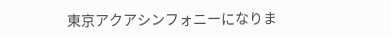東京アクアシンフォニーになりま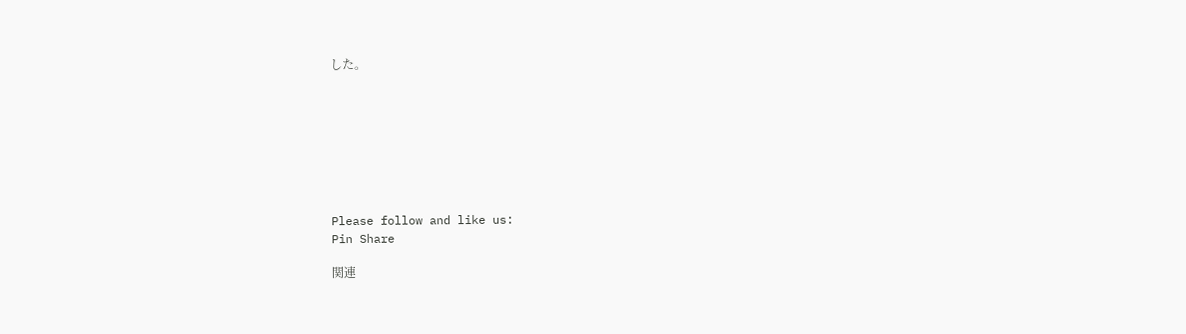した。








Please follow and like us:
Pin Share

関連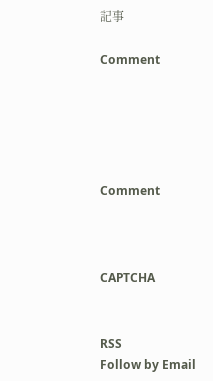記事

Comment





Comment



CAPTCHA


RSS
Follow by Email